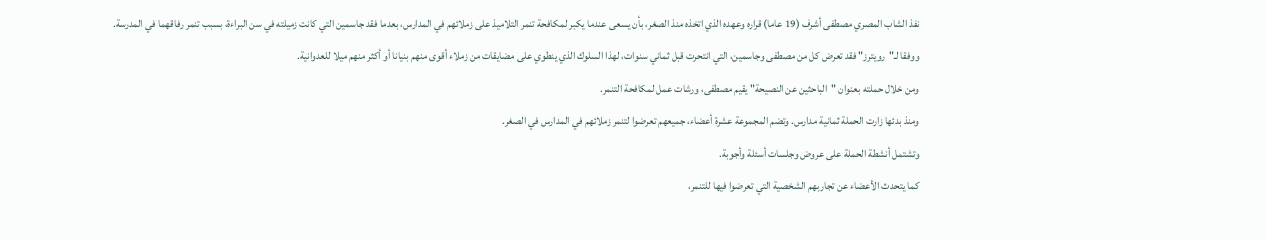نفذ الشاب المصري مصطفى أشرف (19 عاما) قراره وعهده الذي اتخذه منذ الصغر، بأن يسعى عندما يكبر لمكافحة تنمر التلاميذ على زملائهم في المدارس، بعدما فقد جاسمين التي كانت زميلته في سن البراءة، بسبب تنمر رفاقهما في المدرسة.
ووفقا لـ"رويترز" فقد تعرض كل من مصطفى وجاسمين، التي انتحرت قبل ثماني سنوات، لهذا السلوك الذي ينطوي على مضايقات من زملاء أقوى منهم بنيانا أو أكثر منهم ميلا للعدوانية.
ومن خلال حملته بعنوان "الباحثين عن النصيحة" يقيم مصطفى، ورشات عمل لمكافحة التنمر.
ومنذ بدئها زارت الحملة ثمانية مدارس. وتضم المجموعة عشرة أعضاء، جميعهم تعرضوا لتنمر زملائهم في المدارس في الصغر.
وتشتمل أنشطة الحملة على عروض وجلسات أسئلة وأجوبة.
كما يتحدث الأعضاء عن تجاربهم الشخصية التي تعرضوا فيها للتنمر،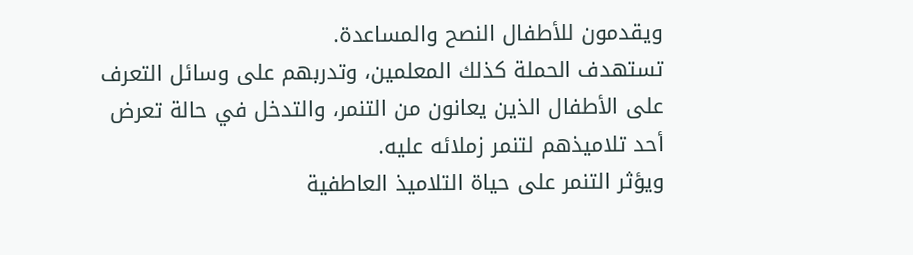ويقدمون للأطفال النصح والمساعدة.
تستهدف الحملة كذلك المعلمين، وتدربهم على وسائل التعرف على الأطفال الذين يعانون من التنمر، والتدخل في حالة تعرض أحد تلاميذهم لتنمر زملائه عليه.
ويؤثر التنمر على حياة التلاميذ العاطفية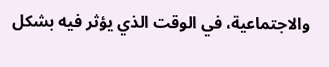والاجتماعية، في الوقت الذي يؤثر فيه بشكل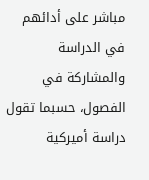مباشر على أدائهم في الدراسة والمشاركة في الفصول، حسبما تقول دراسة أميركية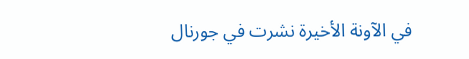في الآونة الأخيرة نشرت في جورنال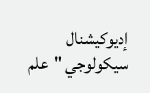إديوكيشنال سيكولوجي "علم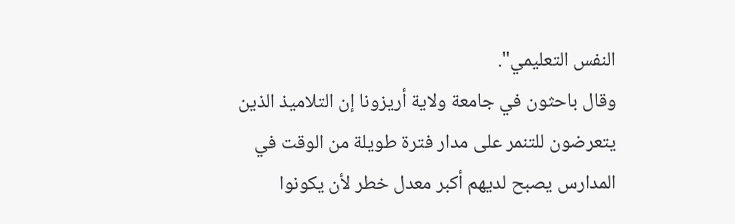النفس التعليمي".
وقال باحثون في جامعة ولاية أريزونا إن التلاميذ الذين يتعرضون للتنمر على مدار فترة طويلة من الوقت في المدارس يصبح لديهم أكبر معدل خطر لأن يكونوا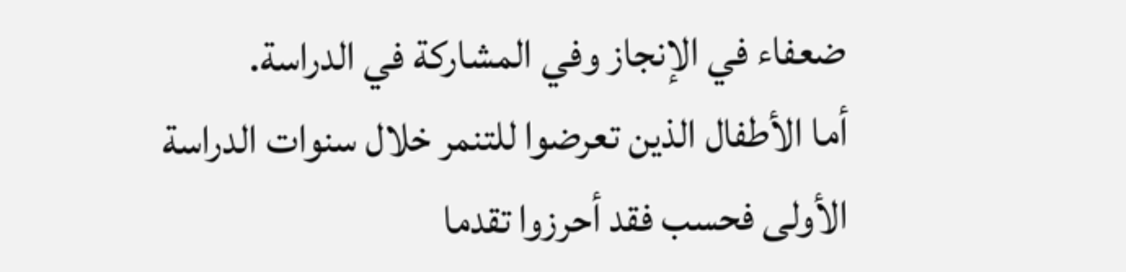ضعفاء في الإنجاز وفي المشاركة في الدراسة.
أما الأطفال الذين تعرضوا للتنمر خلال سنوات الدراسة الأولى فحسب فقد أحرزوا تقدما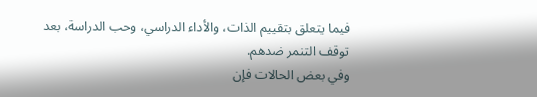فيما يتعلق بتقييم الذات، والأداء الدراسي، وحب الدراسة، بعد توقف التنمر ضدهم.
وفي بعض الحالات فإن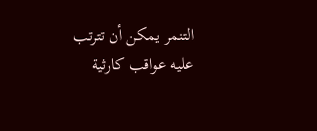التنمر يمكن أن تترتب عليه عواقب كارثية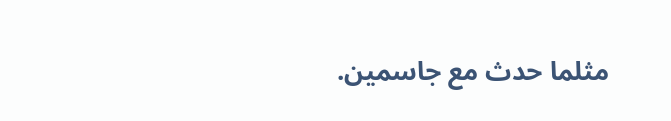مثلما حدث مع جاسمين.